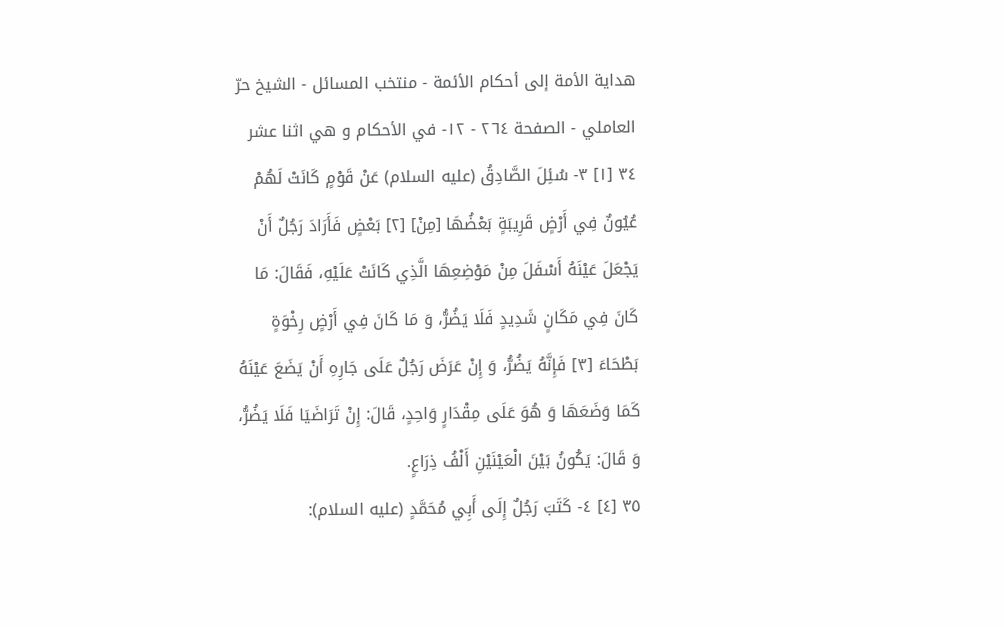هداية الأمة إلى أحكام الأئمة - منتخب المسائل - الشيخ حرّ العاملي - الصفحة ٢٦٤ - ١٢- في الأحكام و هي اثنا عشر
٣٤ [١] ٣- سُئِلَ الصَّادِقُ (عليه السلام) عَنْ قَوْمٍ كَانَتْ لَهُمْ عُيُونٌ فِي أَرْضٍ قَرِيبَةٍ بَعْضُهَا [مِنْ] [٢] بَعْضٍ فَأَرَادَ رَجُلٌ أَنْ يَجْعَلَ عَيْنَهُ أَسْفَلَ مِنْ مَوْضِعِهَا الَّذِي كَانَتْ عَلَيْهِ، فَقَالَ: مَا كَانَ فِي مَكَانٍ شَدِيدٍ فَلَا يَضُرُّ، وَ مَا كَانَ فِي أَرْضٍ رِخْوَةٍ بَطْحَاءَ [٣] فَإِنَّهُ يَضُرُّ، وَ إِنْ عَرَضَ رَجُلٌ عَلَى جَارِهِ أَنْ يَضَعَ عَيْنَهُ كَمَا وَضَعَهَا وَ هُوَ عَلَى مِقْدَارٍ وَاحِدٍ، قَالَ: إِنْ تَرَاضَيَا فَلَا يَضُرُّ، وَ قَالَ: يَكُونُ بَيْنَ الْعَيْنَيْنِ أَلْفُ ذِرَاعٍ.
٣٥ [٤] ٤- كَتَبَ رَجُلٌ إِلَى أَبِي مُحَمَّدٍ (عليه السلام):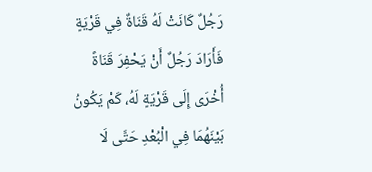رَجُلٌ كَانَتْ لَهُ قَنَاةٌ فِي قَرْيَةٍ فَأَرَادَ رَجُلٌ أَنْ يَحْفِرَ قَنَاةً أُخْرَى إِلَى قَرْيَةٍ لَهُ، كَمْ يَكُونُ بَيْنَهُمَا فِي الْبُعْدِ حَتَّى لَا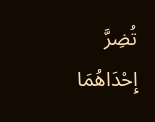تُضِرَّ إِحْدَاهُمَا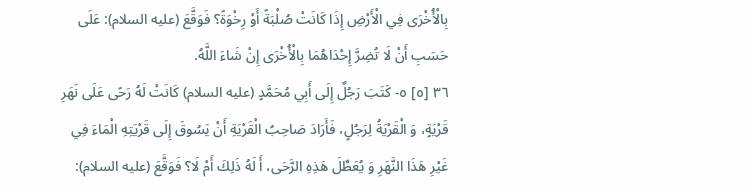بِالْأُخْرَى فِي الْأَرْضِ إِذَا كَانَتْ صُلْبَةً أَوْ رِخْوَةً؟ فَوَقَّعَ (عليه السلام): عَلَى حَسَبِ أَنْ لَا تُضِرَّ إِحْدَاهُمَا بِالْأُخْرَى إِنْ شَاءَ اللَّهُ.
٣٦ [٥] ٥- كَتَبَ رَجُلٌ إِلَى أَبِي مُحَمَّدٍ (عليه السلام) كَانَتْ لَهُ رَحًى عَلَى نَهَرِ قَرْيَةٍ، وَ الْقَرْيَةُ لِرَجُلٍ، فَأَرَادَ صَاحِبُ الْقَرْيَةِ أَنْ يَسُوقَ إِلَى قَرْيَتِهِ الْمَاءَ فِي غَيْرِ هَذَا النَّهَرِ وَ يُعَطِّلَ هَذِهِ الرَّحَى، أَ لَهُ ذَلِكَ أَمْ لَا؟ فَوَقَّعَ (عليه السلام):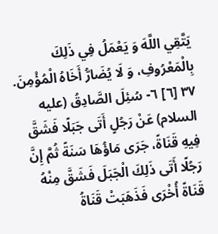يَتَّقِي اللَّهَ وَ يَعْمَلُ فِي ذَلِكَ بِالْمَعْرُوفِ، وَ لَا يُضَارُّ أَخَاهُ الْمُؤْمِنَ.
٣٧ [٦] ٦- سُئِلَ الصَّادِقُ (عليه السلام) عَنْ رَجُلٍ أَتَى جَبَلًا فَشَقَّ فِيهِ قَنَاةً، جَرَى مَاؤُهَا سَنَةً ثُمَّ إِنَّ رَجُلًا أَتَى ذَلِكَ الْجَبَلَ فَشَقَّ مِنْهُ قَنَاةً أُخْرَى فَذَهَبَتْ قَنَاةُ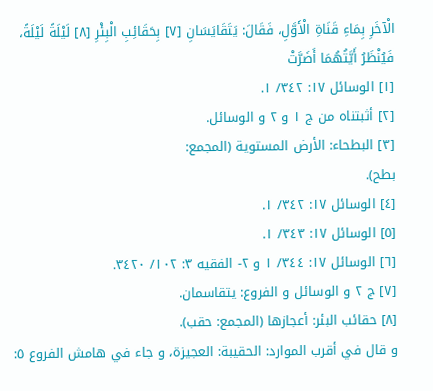الْآخَرِ بِمَاءِ قَنَاةِ الْأَوَّلِ، فَقَالَ: يَتَقَايَسَانِ [٧] بِحَقَائِبِ الْبِئْرِ [٨] لَيْلَةً لَيْلَةً، فَيُنْظَرُ أَيَّتُهُمَا أَضَرَّتْ
[١] الوسائل ١٧: ٣٤٢/ ١.
[٢] أثبتناه من ج ١ و ٢ و الوسائل.
[٣] البطحاء: الأرض المستوية (المجمع:
بطح).
[٤] الوسائل ١٧: ٣٤٢/ ١.
[٥] الوسائل ١٧: ٣٤٣/ ١.
[٦] الوسائل ١٧: ٣٤٤/ ١ و ٢- الفقيه ٣: ١٠٢/ ٣٤٢٠.
[٧] ج ٢ و الوسائل و الفروع: يتقاسمان.
[٨] حقائب البئر: أعجازها (المجمع: حقب).
و قال في أقرب الموارد: الحقيبة: العجيزة، و جاء في هامش الفروع ٥: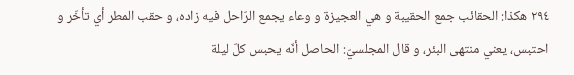٢٩٤ هكذا: الحقائب جمع الحقيبة و هي العجيزة و وعاء يجمع الرّاحل فيه زاده، و حقب المطر أي تأخّر و احتبس، يعني منتهى البئر، و قال المجلسيّ: الحاصل أنّه يحبس كلّ ليلة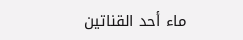ماء أحد القناتين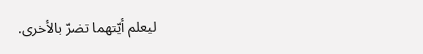ليعلم أيّتهما تضرّ بالأخرى.